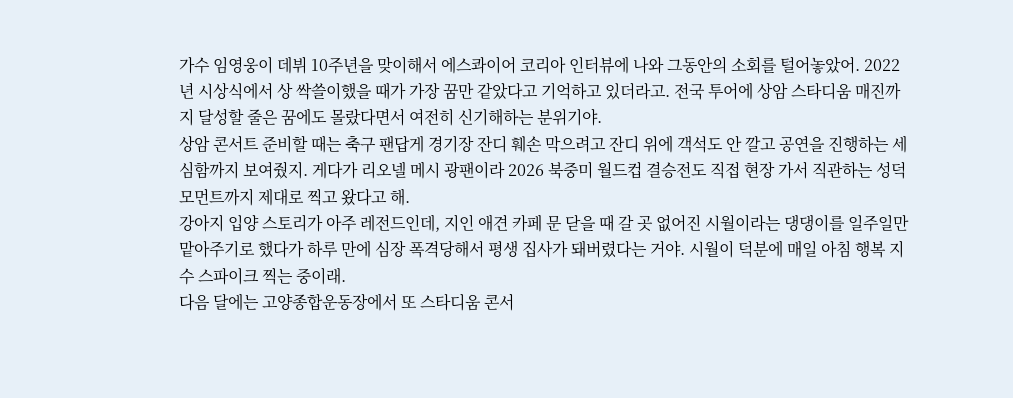가수 임영웅이 데뷔 10주년을 맞이해서 에스콰이어 코리아 인터뷰에 나와 그동안의 소회를 털어놓았어. 2022년 시상식에서 상 싹쓸이했을 때가 가장 꿈만 같았다고 기억하고 있더라고. 전국 투어에 상암 스타디움 매진까지 달성할 줄은 꿈에도 몰랐다면서 여전히 신기해하는 분위기야.
상암 콘서트 준비할 때는 축구 팬답게 경기장 잔디 훼손 막으려고 잔디 위에 객석도 안 깔고 공연을 진행하는 세심함까지 보여줬지. 게다가 리오넬 메시 광팬이라 2026 북중미 월드컵 결승전도 직접 현장 가서 직관하는 성덕 모먼트까지 제대로 찍고 왔다고 해.
강아지 입양 스토리가 아주 레전드인데, 지인 애견 카페 문 닫을 때 갈 곳 없어진 시월이라는 댕댕이를 일주일만 맡아주기로 했다가 하루 만에 심장 폭격당해서 평생 집사가 돼버렸다는 거야. 시월이 덕분에 매일 아침 행복 지수 스파이크 찍는 중이래.
다음 달에는 고양종합운동장에서 또 스타디움 콘서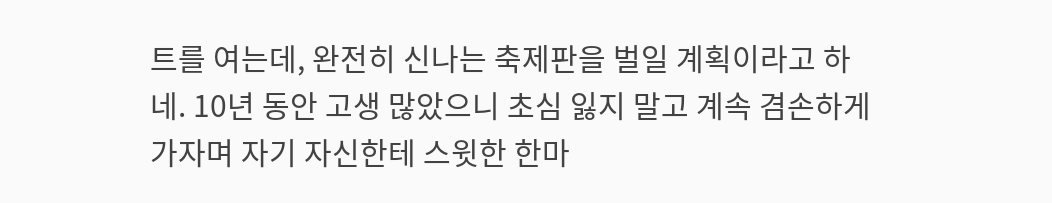트를 여는데, 완전히 신나는 축제판을 벌일 계획이라고 하네. 10년 동안 고생 많았으니 초심 잃지 말고 계속 겸손하게 가자며 자기 자신한테 스윗한 한마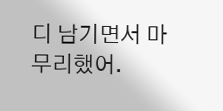디 남기면서 마무리했어.